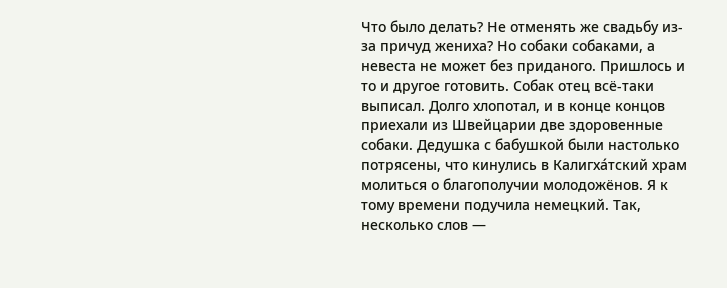Что было делать? Не отменять же свадьбу из-за причуд жениха? Но собаки собаками, а невеста не может без приданого. Пришлось и то и другое готовить. Собак отец всё-таки выписал. Долго хлопотал, и в конце концов приехали из Швейцарии две здоровенные собаки. Дедушка с бабушкой были настолько потрясены, что кинулись в Калигха́тский храм молиться о благополучии молодожёнов. Я к тому времени подучила немецкий. Так, несколько слов —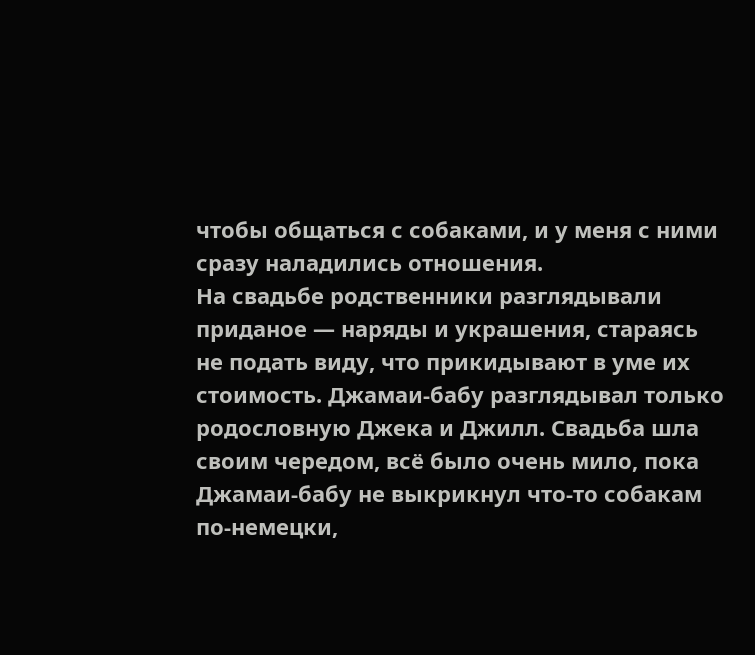чтобы общаться с собаками, и у меня с ними сразу наладились отношения.
На свадьбе родственники разглядывали приданое — наряды и украшения, стараясь не подать виду, что прикидывают в уме их стоимость. Джамаи-бабу разглядывал только родословную Джека и Джилл. Свадьба шла своим чередом, всё было очень мило, пока Джамаи-бабу не выкрикнул что-то собакам по-немецки,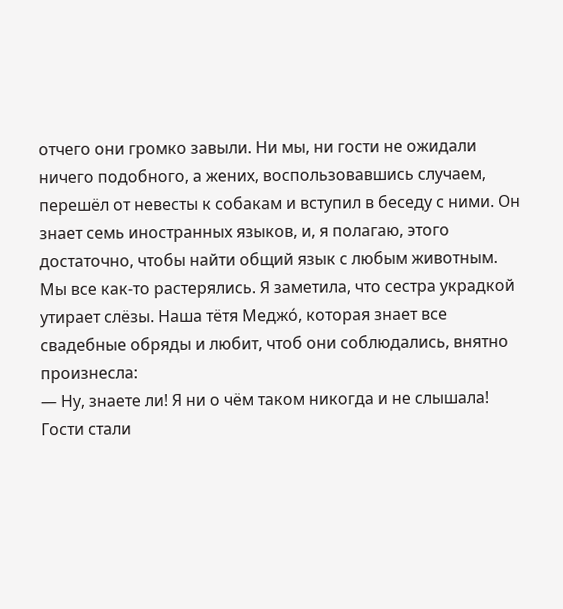отчего они громко завыли. Ни мы, ни гости не ожидали ничего подобного, а жених, воспользовавшись случаем, перешёл от невесты к собакам и вступил в беседу с ними. Он знает семь иностранных языков, и, я полагаю, этого достаточно, чтобы найти общий язык с любым животным.
Мы все как-то растерялись. Я заметила, что сестра украдкой утирает слёзы. Наша тётя Меджо́, которая знает все свадебные обряды и любит, чтоб они соблюдались, внятно произнесла:
— Ну, знаете ли! Я ни о чём таком никогда и не слышала!
Гости стали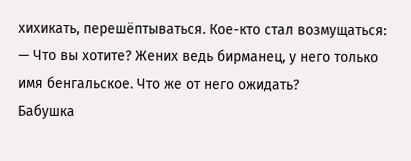хихикать, перешёптываться. Кое-кто стал возмущаться:
— Что вы хотите? Жених ведь бирманец, у него только имя бенгальское. Что же от него ожидать?
Бабушка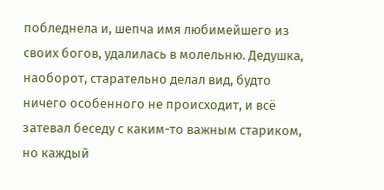побледнела и, шепча имя любимейшего из своих богов, удалилась в молельню. Дедушка, наоборот, старательно делал вид, будто ничего особенного не происходит, и всё затевал беседу с каким-то важным стариком, но каждый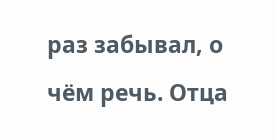раз забывал, о чём речь. Отца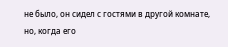не было, он сидел с гостями в другой комнате, но, когда его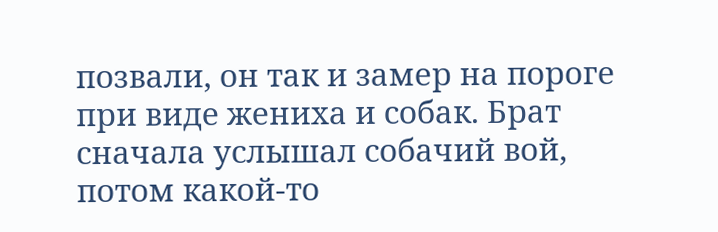позвали, он так и замер на пороге при виде жениха и собак. Брат сначала услышал собачий вой, потом какой-то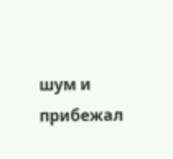шум и прибежал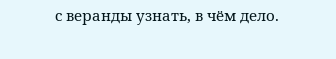с веранды узнать, в чём дело.